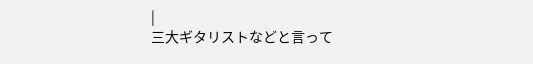|
三大ギタリストなどと言って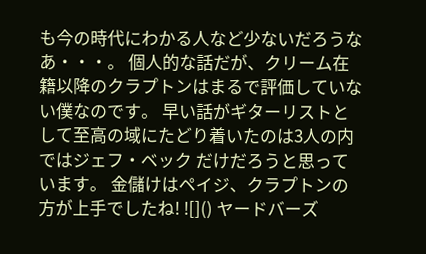も今の時代にわかる人など少ないだろうなあ・・・。 個人的な話だが、クリーム在籍以降のクラプトンはまるで評価していない僕なのです。 早い話がギターリストとして至高の域にたどり着いたのは3人の内ではジェフ・ベック だけだろうと思っています。 金儲けはペイジ、クラプトンの方が上手でしたね! ![]() ヤードバーズ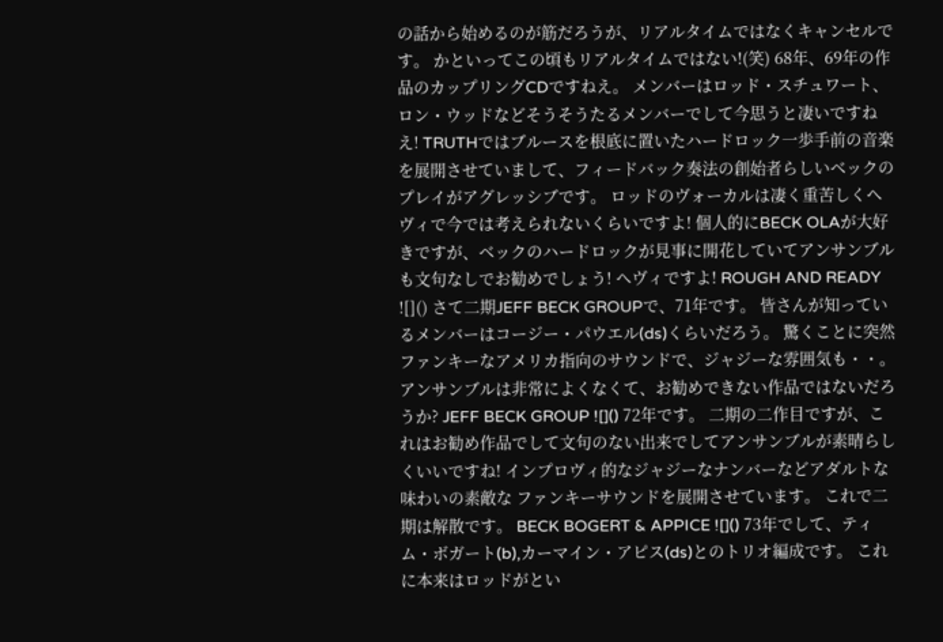の話から始めるのが筋だろうが、リアルタイムではなくキャンセルです。 かといってこの頃もリアルタイムではない!(笑) 68年、69年の作品のカップリングCDですねえ。 メンバーはロッド・スチュワート、ロン・ウッドなどそうそうたるメンバーでして今思うと凄いですねえ! TRUTHではブルースを根底に置いたハードロック一歩手前の音楽を展開させていまして、フィードバック奏法の創始者らしいベックのプレイがアグレッシブです。 ロッドのヴォーカルは凄く重苦しくヘヴィで今では考えられないくらいですよ! 個人的にBECK OLAが大好きですが、ベックのハードロックが見事に開花していてアンサンブルも文句なしでお勧めでしょう! ヘヴィですよ! ROUGH AND READY ![]() さて二期JEFF BECK GROUPで、71年です。 皆さんが知っているメンバーはコージー・パウエル(ds)くらいだろう。 驚くことに突然ファンキーなアメリカ指向のサウンドで、ジャジーな雰囲気も・・。 アンサンブルは非常によくなくて、お勧めできない作品ではないだろうか? JEFF BECK GROUP ![]() 72年です。 二期の二作目ですが、これはお勧め作品でして文句のない出来でしてアンサンブルが素晴らしくいいですね! インプロヴィ的なジャジーなナンバーなどアダルトな味わいの素敵な ファンキーサウンドを展開させています。 これで二期は解散です。 BECK BOGERT & APPICE ![]() 73年でして、ティム・ボガート(b),カーマイン・アピス(ds)とのトリオ編成です。 これに本来はロッドがとい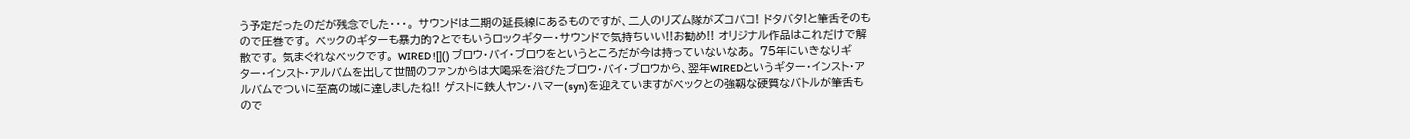う予定だったのだが残念でした・・・。 サウンドは二期の延長線にあるものですが、二人のリズム隊がズコバコ! ドタバタ!と筆舌そのもので圧巻です。 ベックのギターも暴力的?とでもいうロックギター・サウンドで気持ちいい!!お勧め!! オリジナル作品はこれだけで解散です。 気まぐれなベックです。 WIRED ![]() ブロウ・バイ・ブロウをというところだが今は持っていないなあ。 75年にいきなりギター・インスト・アルバムを出して世間のファンからは大喝采を浴びたブロウ・バイ・ブロウから、翌年WIREDというギター・インスト・アルバムでついに至高の域に達しましたね!! ゲストに鉄人ヤン・ハマー(syn)を迎えていますがベックとの強靱な硬質なバトルが筆舌もので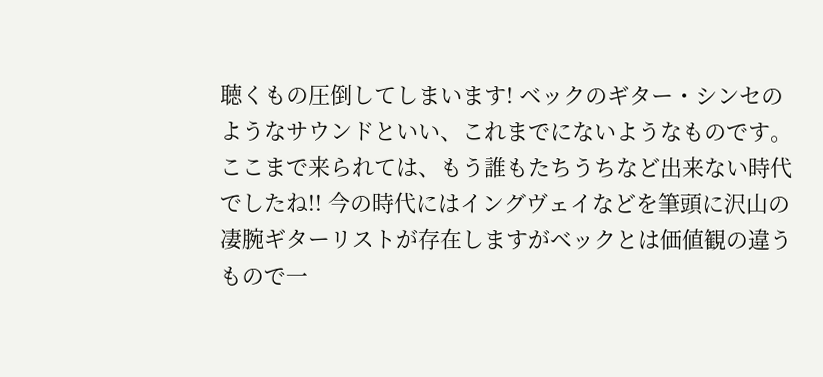聴くもの圧倒してしまいます! ベックのギター・シンセのようなサウンドといい、これまでにないようなものです。 ここまで来られては、もう誰もたちうちなど出来ない時代でしたね!! 今の時代にはイングヴェイなどを筆頭に沢山の凄腕ギターリストが存在しますがベックとは価値観の違うもので一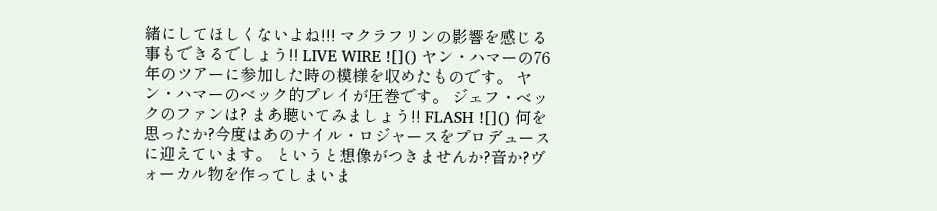緒にしてほしくないよね!!! マクラフリンの影響を感じる事もできるでしょう!! LIVE WIRE ![]() ヤン・ハマーの76年のツアーに参加した時の模様を収めたものです。 ヤン・ハマーのベック的プレイが圧巻です。 ジェフ・ベックのファンは? まあ聴いてみましょう!! FLASH ![]() 何を思ったか?今度はあのナイル・ロジャースをプロデュースに迎えています。 というと想像がつきませんか?音か?ヴォーカル物を作ってしまいま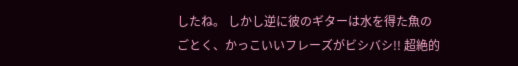したね。 しかし逆に彼のギターは水を得た魚のごとく、かっこいいフレーズがビシバシ!! 超絶的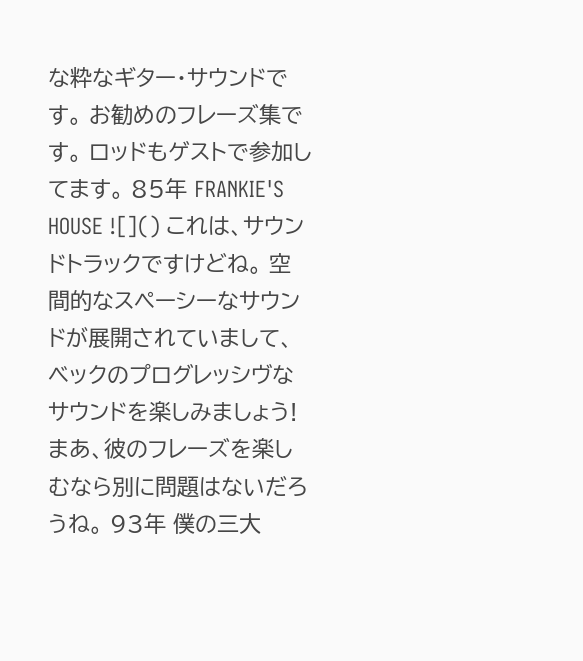な粋なギター・サウンドです。 お勧めのフレーズ集です。 ロッドもゲストで参加してます。 85年 FRANKIE'S HOUSE ![]() これは、サウンドトラックですけどね。 空間的なスペーシーなサウンドが展開されていまして、ベックのプログレッシヴなサウンドを楽しみましょう! まあ、彼のフレーズを楽しむなら別に問題はないだろうね。 93年 僕の三大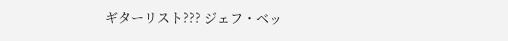ギターリスト??? ジェフ・ベッ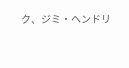ク、ジミ・ヘンドリ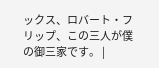ックス、ロバート・フリップ、この三人が僕の御三家です。 |